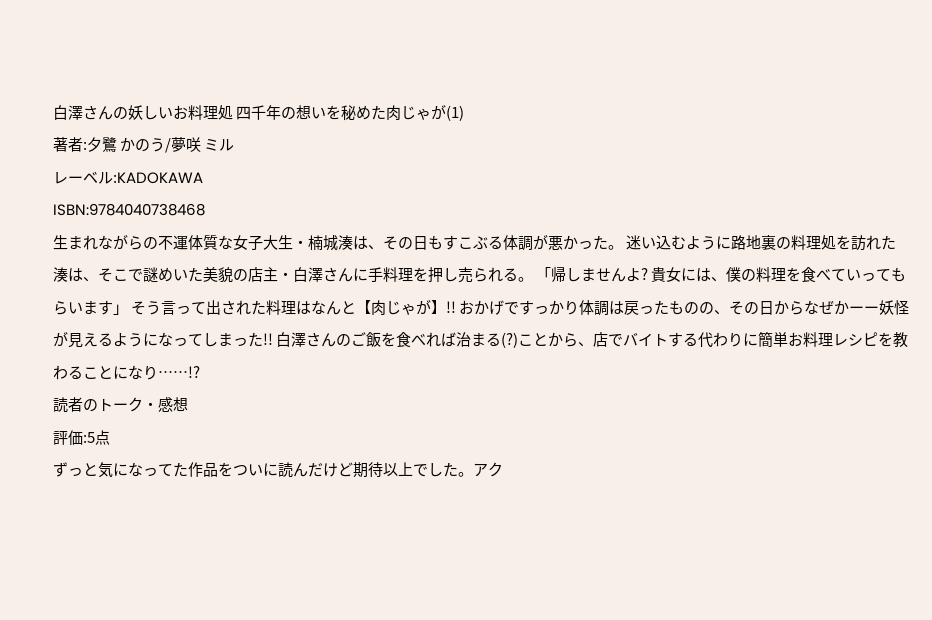白澤さんの妖しいお料理処 四千年の想いを秘めた肉じゃが(1)
著者:夕鷺 かのう/夢咲 ミル
レーベル:KADOKAWA
ISBN:9784040738468
生まれながらの不運体質な女子大生・楠城湊は、その日もすこぶる体調が悪かった。 迷い込むように路地裏の料理処を訪れた湊は、そこで謎めいた美貌の店主・白澤さんに手料理を押し売られる。 「帰しませんよ? 貴女には、僕の料理を食べていってもらいます」 そう言って出された料理はなんと【肉じゃが】!! おかげですっかり体調は戻ったものの、その日からなぜかーー妖怪が見えるようになってしまった!! 白澤さんのご飯を食べれば治まる(?)ことから、店でバイトする代わりに簡単お料理レシピを教わることになり……!?
読者のトーク・感想
評価:5点
ずっと気になってた作品をついに読んだけど期待以上でした。アク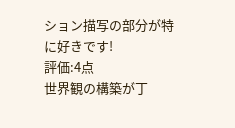ション描写の部分が特に好きです!
評価:4点
世界観の構築が丁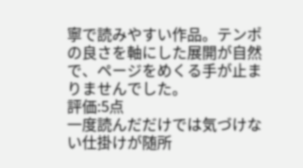寧で読みやすい作品。テンポの良さを軸にした展開が自然で、ページをめくる手が止まりませんでした。
評価:5点
一度読んだだけでは気づけない仕掛けが随所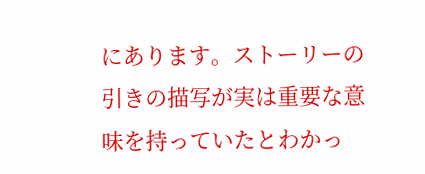にあります。ストーリーの引きの描写が実は重要な意味を持っていたとわかっ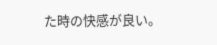た時の快感が良い。